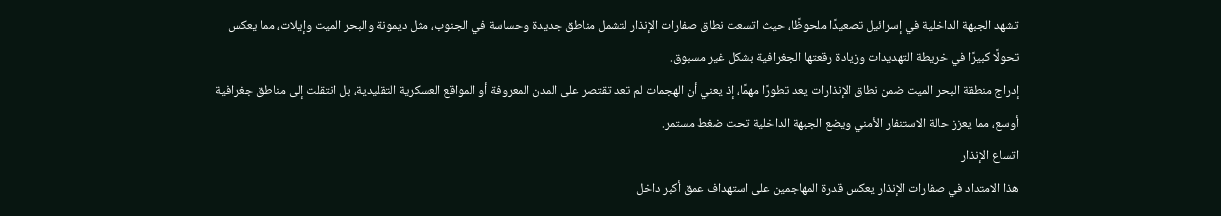تشهد الجبهة الداخلية في إسرائيل تصعيدًا ملحوظًا، حيث اتسعت نطاق صفارات الإنذار لتشمل مناطق جديدة وحساسة في الجنوب، مثل ديمونة والبحر الميت وإيلات، مما يعكس تحولًا كبيرًا في خريطة التهديدات وزيادة رقعتها الجغرافية بشكل غير مسبوق.
إدراج منطقة البحر الميت ضمن نطاق الإنذارات يعد تطورًا مهمًا، إذ يعني أن الهجمات لم تعد تقتصر على المدن المعروفة أو المواقع العسكرية التقليدية، بل انتقلت إلى مناطق جغرافية أوسع، مما يعزز حالة الاستنفار الأمني ويضع الجبهة الداخلية تحت ضغط مستمر.
اتساع الإنذار
هذا الامتداد في صفارات الإنذار يعكس قدرة المهاجمين على استهداف عمق أكبر داخل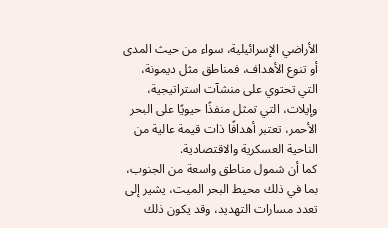الأراضي الإسرائيلية، سواء من حيث المدى أو تنوع الأهداف، فمناطق مثل ديمونة، التي تحتوي على منشآت استراتيجية، وإيلات، التي تمثل منفذًا حيويًا على البحر الأحمر، تعتبر أهدافًا ذات قيمة عالية من الناحية العسكرية والاقتصادية.
كما أن شمول مناطق واسعة من الجنوب، بما في ذلك محيط البحر الميت، يشير إلى تعدد مسارات التهديد، وقد يكون ذلك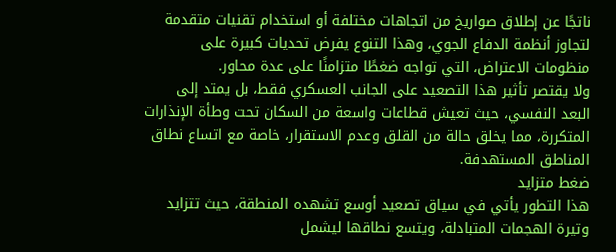ناتجًا عن إطلاق صواريخ من اتجاهات مختلفة أو استخدام تقنيات متقدمة لتجاوز أنظمة الدفاع الجوي، وهذا التنوع يفرض تحديات كبيرة على منظومات الاعتراض، التي تواجه ضغطًا متزامنًا على عدة محاور.
ولا يقتصر تأثير هذا التصعيد على الجانب العسكري فقط، بل يمتد إلى البعد النفسي، حيث تعيش قطاعات واسعة من السكان تحت وطأة الإنذارات المتكررة، مما يخلق حالة من القلق وعدم الاستقرار، خاصة مع اتساع نطاق المناطق المستهدفة.
ضغط متزايد
هذا التطور يأتي في سياق تصعيد أوسع تشهده المنطقة، حيث تتزايد وتيرة الهجمات المتبادلة، ويتسع نطاقها ليشمل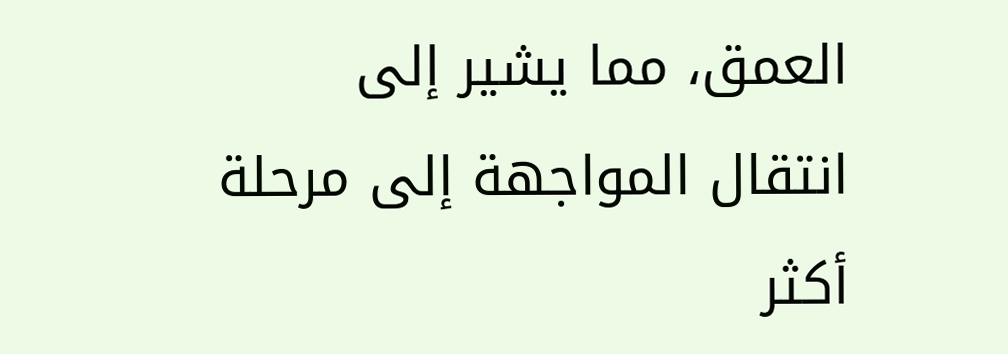العمق، مما يشير إلى انتقال المواجهة إلى مرحلة أكثر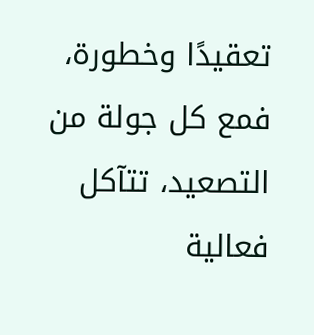تعقيدًا وخطورة، فمع كل جولة من التصعيد، تتآكل فعالية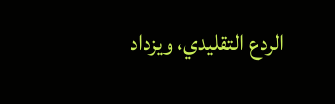الردع التقليدي، ويزداد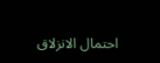احتمال الانزلاق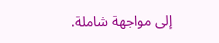إلى مواجهة شاملة.